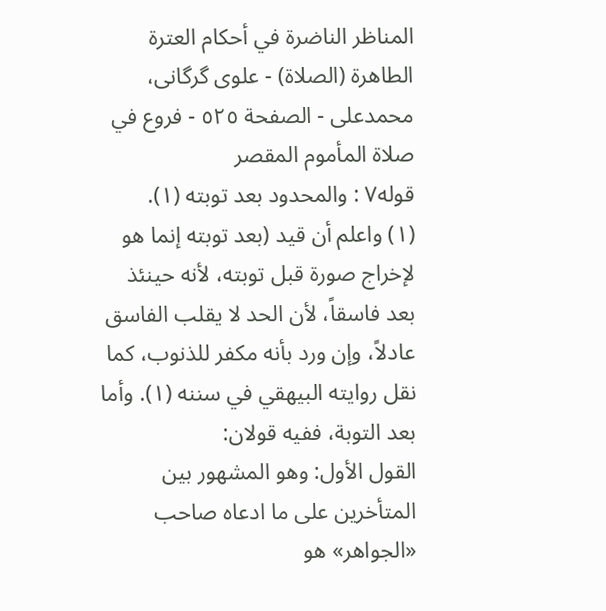المناظر الناضرة في أحکام العترة الطاهرة (الصلاة) - علوی گرگانی، محمدعلی - الصفحة ٥٢٥ - فروع في صلاة المأموم المقصر
قوله٧ : والمحدود بعد توبته (١).
(١) واعلم أن قيد (بعد توبته إنما هو لإخراج صورة قبل توبته، لأنه حينئذ بعد فاسقاً، لأن الحد لا يقلب الفاسق عادلاً، وإن ورد بأنه مكفر للذنوب، كما نقل روايته البيهقي في سننه (١). وأما بعد التوبة، ففيه قولان:
القول الأول: وهو المشهور بين المتأخرين على ما ادعاه صاحب «الجواهر» هو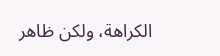الكراهة، ولكن ظاهر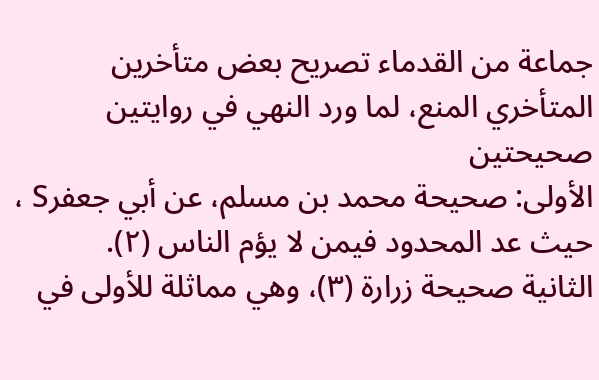جماعة من القدماء تصريح بعض متأخرين المتأخري المنع، لما ورد النهي في روايتين صحيحتين
الأولى: صحيحة محمد بن مسلم، عن أبي جعفرS ، حيث عد المحدود فيمن لا يؤم الناس (٢).
الثانية صحيحة زرارة (٣)، وهي مماثلة للأولى في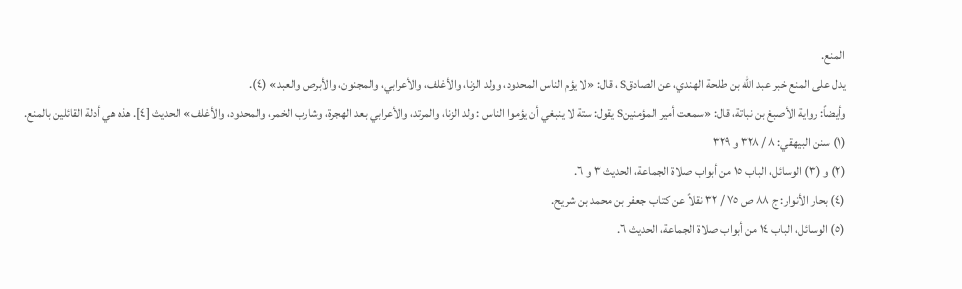المنع.
يدل على المنع خبر عبد الله بن طلحة الهندي، عن الصادقS ، قال: «لا يؤم الناس المحدود، وولد الزنا، والأغلف، والأعرابي، والمجنون، والأبرص والعبد» (٤).
وأيضاً: رواية الأصبغ بن نباتة، قال: «سمعت أمير المؤمنينS يقول: ستة لا ينبغي أن يؤموا الناس : ولد الزنا، والمرتد، والأعرابي بعد الهجرة، وشارب الخمر، والمحدود، والأغلف» الحديث [٤]. هذه هي أدلة القائلين بالمنع.
(١) سنن البيهقي: ٨ / ٣٢٨ و ٣٢٩
(٢) و (٣) الوسائل، الباب ١٥ من أبواب صلاة الجماعة، الحديث ٣ و ٦.
(٤) بحار الأنوار: ج ٨٨ ص ٧٥ / ٣٢ نقلاً عن كتاب جعفر بن محمد بن شريح.
(٥) الوسائل، الباب ١٤ من أبواب صلاة الجماعة، الحديث ٦.